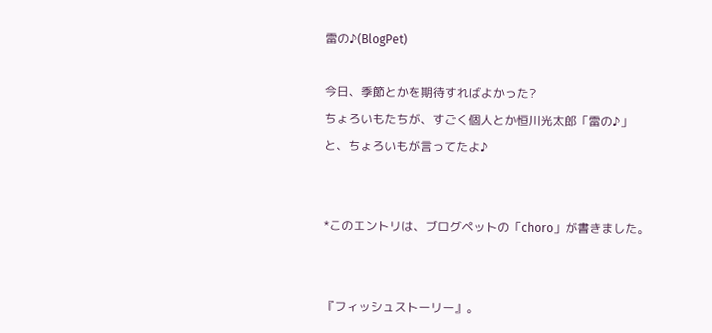雷の♪(BlogPet)

今日、季節とかを期待すればよかった?
ちょろいもたちが、すごく個人とか恒川光太郎「雷の♪」
と、ちょろいもが言ってたよ♪


*このエントリは、ブログペットの「choro」が書きました。


『フィッシュストーリー』。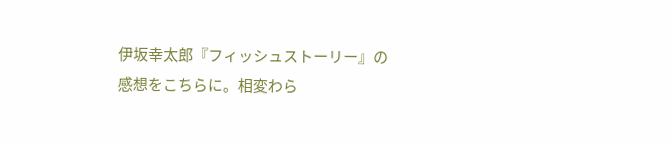伊坂幸太郎『フィッシュストーリー』の感想をこちらに。相変わら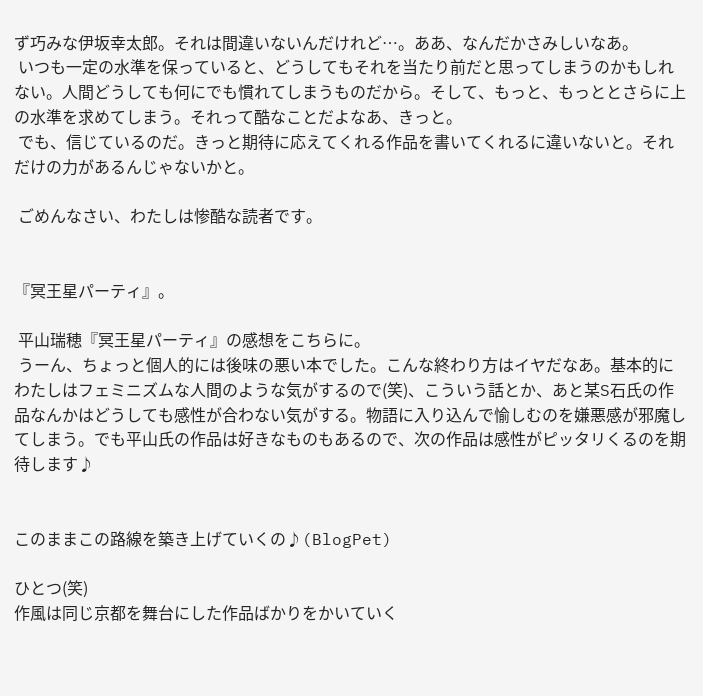ず巧みな伊坂幸太郎。それは間違いないんだけれど…。ああ、なんだかさみしいなあ。
 いつも一定の水準を保っていると、どうしてもそれを当たり前だと思ってしまうのかもしれない。人間どうしても何にでも慣れてしまうものだから。そして、もっと、もっととさらに上の水準を求めてしまう。それって酷なことだよなあ、きっと。
 でも、信じているのだ。きっと期待に応えてくれる作品を書いてくれるに違いないと。それだけの力があるんじゃないかと。

 ごめんなさい、わたしは惨酷な読者です。


『冥王星パーティ』。

 平山瑞穂『冥王星パーティ』の感想をこちらに。
 うーん、ちょっと個人的には後味の悪い本でした。こんな終わり方はイヤだなあ。基本的にわたしはフェミニズムな人間のような気がするので(笑)、こういう話とか、あと某S石氏の作品なんかはどうしても感性が合わない気がする。物語に入り込んで愉しむのを嫌悪感が邪魔してしまう。でも平山氏の作品は好きなものもあるので、次の作品は感性がピッタリくるのを期待します♪


このままこの路線を築き上げていくの♪(BlogPet)

ひとつ(笑)
作風は同じ京都を舞台にした作品ばかりをかいていく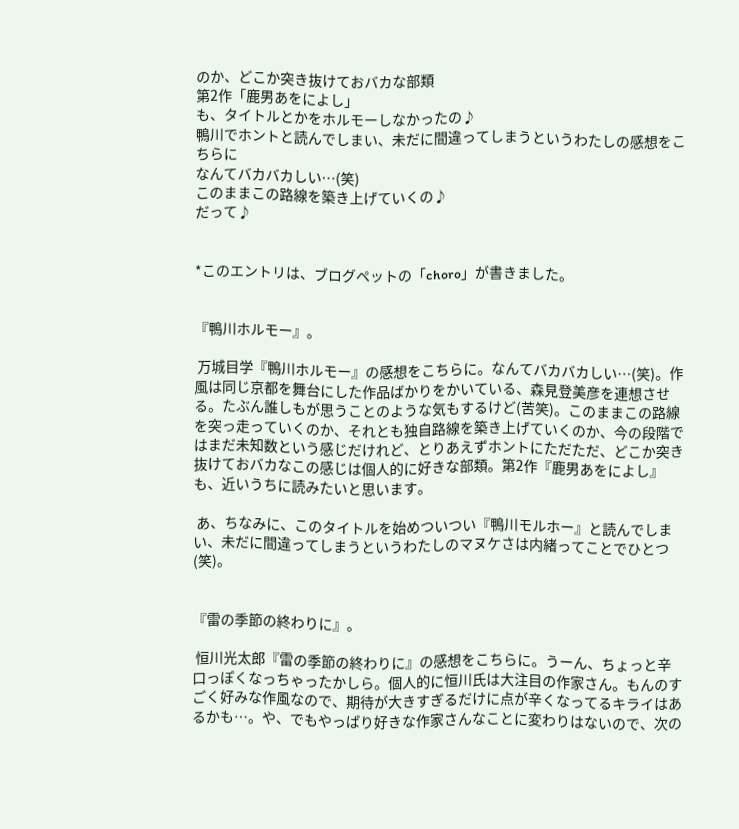のか、どこか突き抜けておバカな部類
第2作「鹿男あをによし」
も、タイトルとかをホルモーしなかったの♪
鴨川でホントと読んでしまい、未だに間違ってしまうというわたしの感想をこちらに
なんてバカバカしい…(笑)
このままこの路線を築き上げていくの♪
だって♪


*このエントリは、ブログペットの「choro」が書きました。


『鴨川ホルモー』。

 万城目学『鴨川ホルモー』の感想をこちらに。なんてバカバカしい…(笑)。作風は同じ京都を舞台にした作品ばかりをかいている、森見登美彦を連想させる。たぶん誰しもが思うことのような気もするけど(苦笑)。このままこの路線を突っ走っていくのか、それとも独自路線を築き上げていくのか、今の段階ではまだ未知数という感じだけれど、とりあえずホントにただただ、どこか突き抜けておバカなこの感じは個人的に好きな部類。第2作『鹿男あをによし』も、近いうちに読みたいと思います。

 あ、ちなみに、このタイトルを始めついつい『鴨川モルホー』と読んでしまい、未だに間違ってしまうというわたしのマヌケさは内緒ってことでひとつ(笑)。


『雷の季節の終わりに』。

 恒川光太郎『雷の季節の終わりに』の感想をこちらに。うーん、ちょっと辛口っぽくなっちゃったかしら。個人的に恒川氏は大注目の作家さん。もんのすごく好みな作風なので、期待が大きすぎるだけに点が辛くなってるキライはあるかも…。や、でもやっぱり好きな作家さんなことに変わりはないので、次の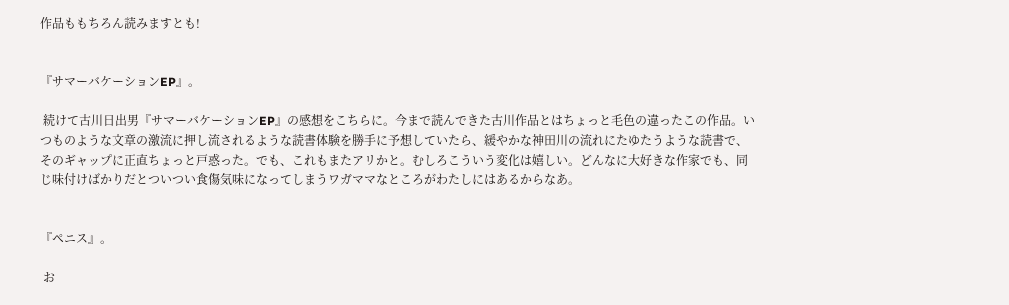作品ももちろん読みますとも!


『サマーバケーションEP』。

 続けて古川日出男『サマーバケーションEP』の感想をこちらに。今まで読んできた古川作品とはちょっと毛色の違ったこの作品。いつものような文章の激流に押し流されるような読書体験を勝手に予想していたら、緩やかな神田川の流れにたゆたうような読書で、そのギャップに正直ちょっと戸惑った。でも、これもまたアリかと。むしろこういう変化は嬉しい。どんなに大好きな作家でも、同じ味付けばかりだとついつい食傷気味になってしまうワガママなところがわたしにはあるからなあ。


『ペニス』。

 お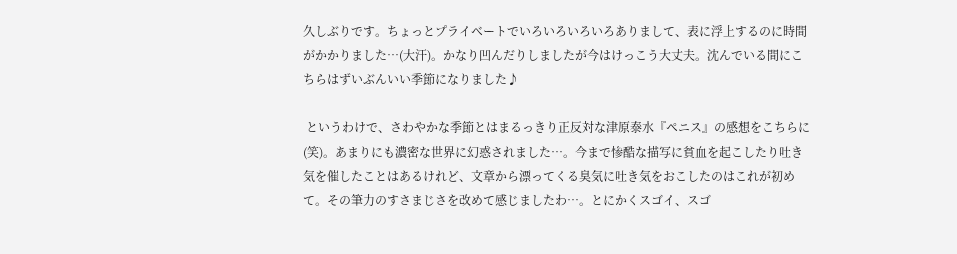久しぶりです。ちょっとプライベートでいろいろいろいろありまして、表に浮上するのに時間がかかりました…(大汗)。かなり凹んだりしましたが今はけっこう大丈夫。沈んでいる間にこちらはずいぶんいい季節になりました♪

 というわけで、さわやかな季節とはまるっきり正反対な津原泰水『ペニス』の感想をこちらに(笑)。あまりにも濃密な世界に幻惑されました…。今まで惨酷な描写に貧血を起こしたり吐き気を催したことはあるけれど、文章から漂ってくる臭気に吐き気をおこしたのはこれが初めて。その筆力のすさまじさを改めて感じましたわ…。とにかくスゴイ、スゴ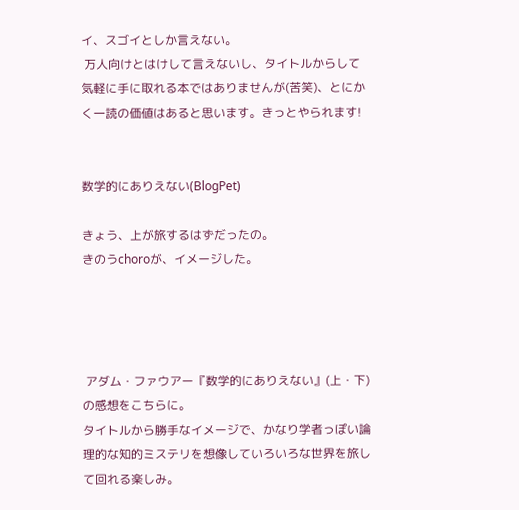イ、スゴイとしか言えない。
 万人向けとはけして言えないし、タイトルからして気軽に手に取れる本ではありませんが(苦笑)、とにかく一読の価値はあると思います。きっとやられます!


数学的にありえない(BlogPet)

きょう、上が旅するはずだったの。
きのうchoroが、イメージした。




 アダム・ファウアー『数学的にありえない』(上・下)の感想をこちらに。
タイトルから勝手なイメージで、かなり学者っぽい論理的な知的ミステリを想像していろいろな世界を旅して回れる楽しみ。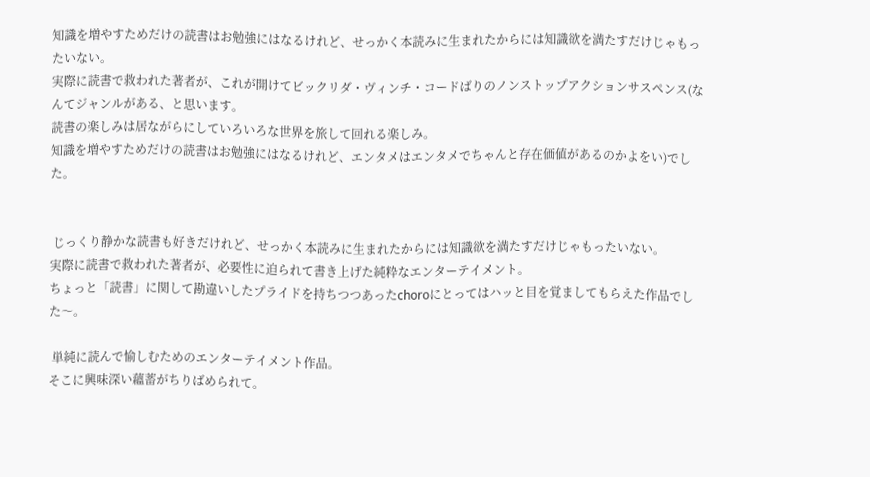知識を増やすためだけの読書はお勉強にはなるけれど、せっかく本読みに生まれたからには知識欲を満たすだけじゃもったいない。
実際に読書で救われた著者が、これが開けてビックリダ・ヴィンチ・コードばりのノンストップアクションサスペンス(なんてジャンルがある、と思います。
読書の楽しみは居ながらにしていろいろな世界を旅して回れる楽しみ。
知識を増やすためだけの読書はお勉強にはなるけれど、エンタメはエンタメでちゃんと存在価値があるのかよをい)でした。


 じっくり静かな読書も好きだけれど、せっかく本読みに生まれたからには知識欲を満たすだけじゃもったいない。
実際に読書で救われた著者が、必要性に迫られて書き上げた純粋なエンターテイメント。
ちょっと「読書」に関して勘違いしたプライドを持ちつつあったchoroにとってはハッと目を覚ましてもらえた作品でした〜。

 単純に読んで愉しむためのエンターテイメント作品。
そこに興味深い蘊蓄がちりばめられて。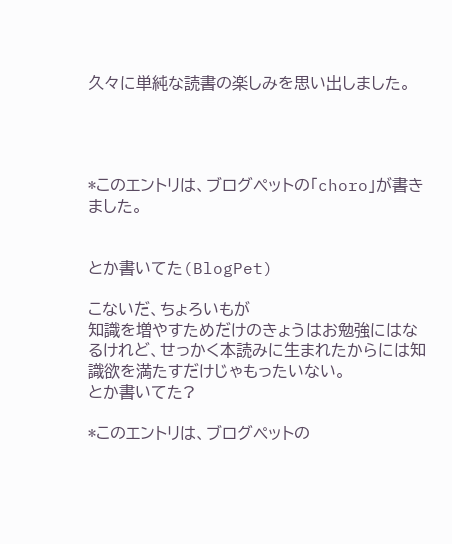久々に単純な読書の楽しみを思い出しました。




*このエントリは、ブログペットの「choro」が書きました。


とか書いてた(BlogPet)

こないだ、ちょろいもが
知識を増やすためだけのきょうはお勉強にはなるけれど、せっかく本読みに生まれたからには知識欲を満たすだけじゃもったいない。
とか書いてた?

*このエントリは、ブログペットの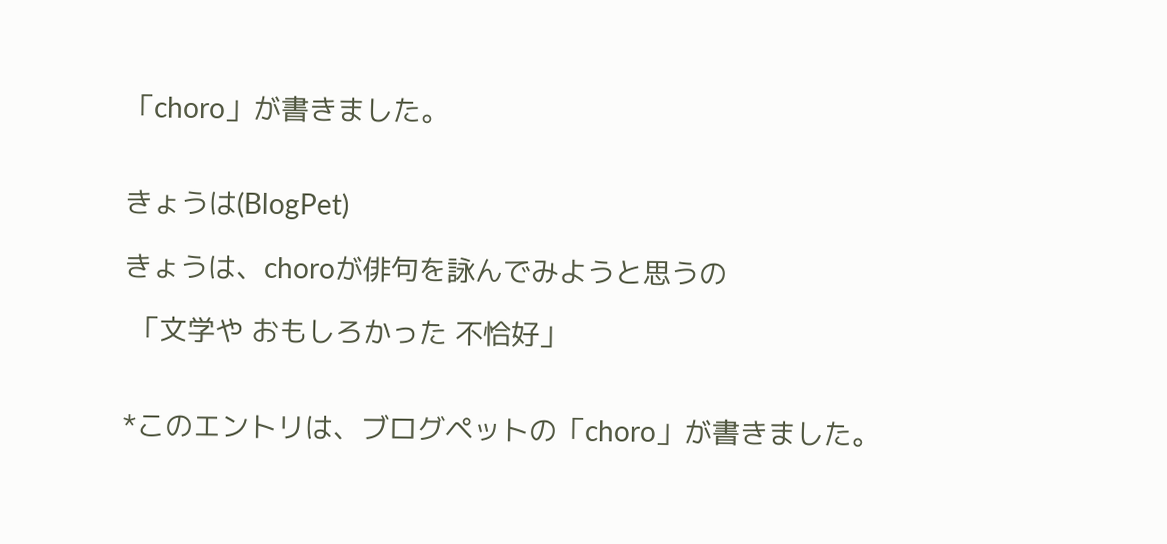「choro」が書きました。


きょうは(BlogPet)

きょうは、choroが俳句を詠んでみようと思うの

 「文学や おもしろかった 不恰好」


*このエントリは、ブログペットの「choro」が書きました。